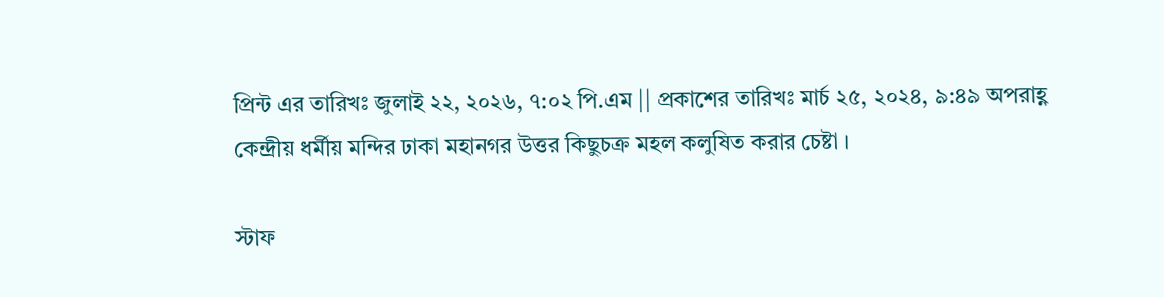প্রিন্ট এর তারিখঃ জুলাই ২২, ২০২৬, ৭:০২ পি.এম || প্রকাশের তারিখঃ মার্চ ২৫, ২০২৪, ৯:৪৯ অপরাহ্ণ
কেন্দ্রীয় ধর্মীয় মন্দির ঢাকা মহানগর উত্তর কিছুচক্র মহল কলুষিত করার চেষ্টা ।

স্টাফ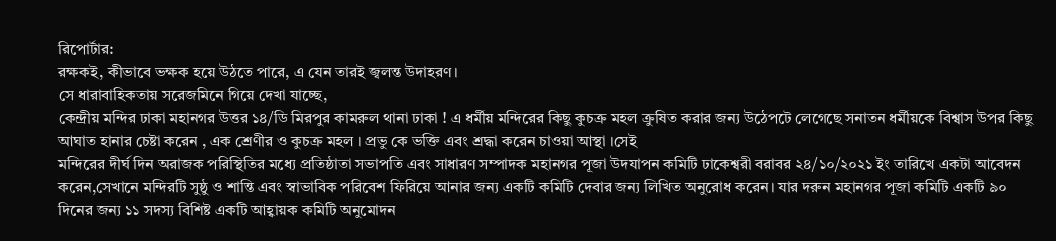রিপোর্টার:
রক্ষকই, কীভাবে ভক্ষক হয়ে উঠতে পারে, এ যেন তারই জ্বলন্ত উদাহরণ।
সে ধারাবাহিকতায় সরেজমিনে গিয়ে দেখা যাচ্ছে,
কেন্দ্রীয় মন্দির ঢাকা মহানগর উত্তর ১৪/ডি মিরপুর কামরুল থানা ঢাকা ! এ ধর্মীয় মন্দিরের কিছু কুচক্র মহল ক্রুষিত করার জন্য উঠেপটে লেগেছে সনাতন ধর্মীয়কে বিশ্বাস উপর কিছু আঘাত হানার চেষ্টা করেন , এক শ্রেণীর ও কুচক্র মহল । প্রভু কে ভক্তি এবং শ্রদ্ধা করেন চাওয়া আস্থা ।সেই
মন্দিরের দীর্ঘ দিন অরাজক পরিস্থিতির মধ্যে প্রতিষ্ঠাতা সভাপতি এবং সাধারণ সম্পাদক মহানগর পূজা উদযাপন কমিটি ঢাকেশ্বরী বরাবর ২৪/১০/২০২১ ইং তারিখে একটা আবেদন করেন,সেখানে মন্দিরটি সুষ্ঠু ও শান্তি এবং স্বাভাবিক পরিবেশ ফিরিয়ে আনার জন্য একটি কমিটি দেবার জন্য লিখিত অনুরোধ করেন। যার দরুন মহানগর পূজা কমিটি একটি ৯০ দিনের জন্য ১১ সদস্য বিশিষ্ট একটি আহ্বায়ক কমিটি অনুমোদন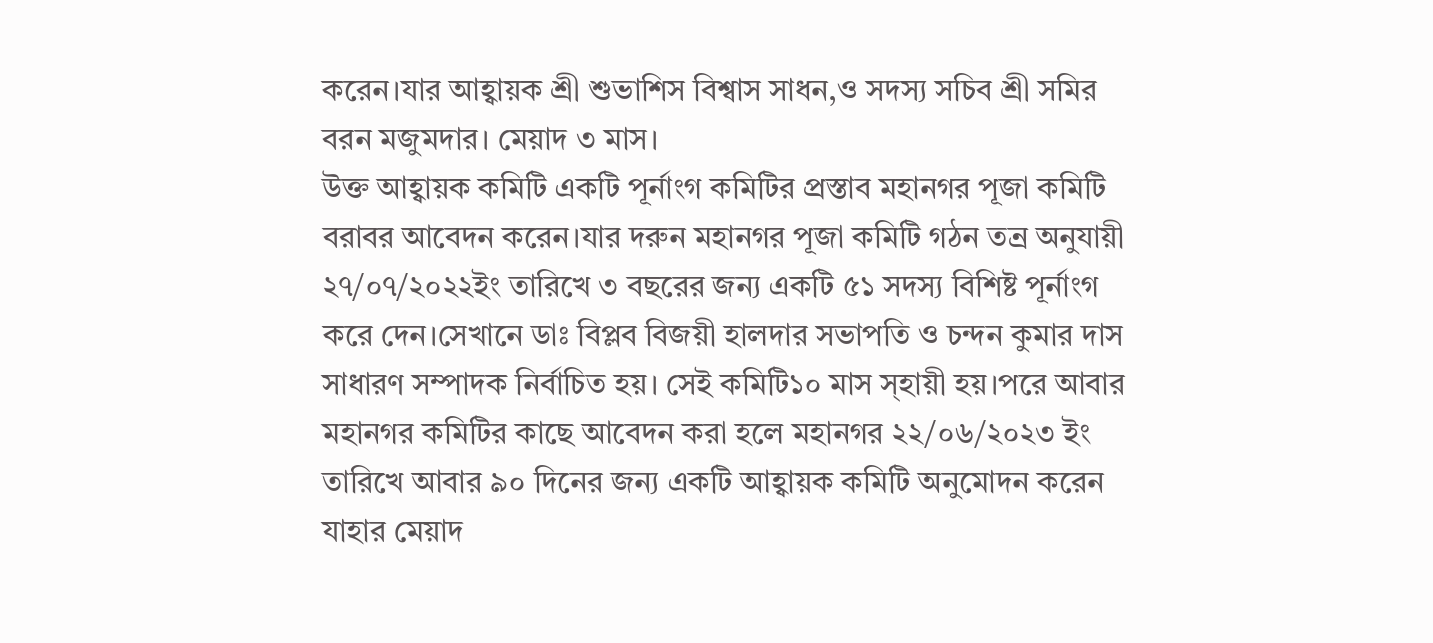করেন।যার আহ্বায়ক শ্রী শুভাশিস বিশ্বাস সাধন,ও সদস্য সচিব শ্রী সমির বরন মজুমদার। মেয়াদ ৩ মাস।
উক্ত আহ্বায়ক কমিটি একটি পূর্নাংগ কমিটির প্রস্তাব মহানগর পূজা কমিটি বরাবর আবেদন করেন।যার দরুন মহানগর পূজা কমিটি গঠন তন্র অনুযায়ী ২৭/০৭/২০২২ইং তারিখে ৩ বছরের জন্য একটি ৫১ সদস্য বিশিষ্ট পূর্নাংগ করে দেন।সেখানে ডাঃ বিপ্লব বিজয়ী হালদার সভাপতি ও চন্দন কুমার দাস সাধারণ সম্পাদক নির্বাচিত হয়। সেই কমিটি১০ মাস স্হায়ী হয়।পরে আবার মহানগর কমিটির কাছে আবেদন করা হলে মহানগর ২২/০৬/২০২৩ ইং তারিখে আবার ৯০ দিনের জন্য একটি আহ্বায়ক কমিটি অনুমোদন করেন যাহার মেয়াদ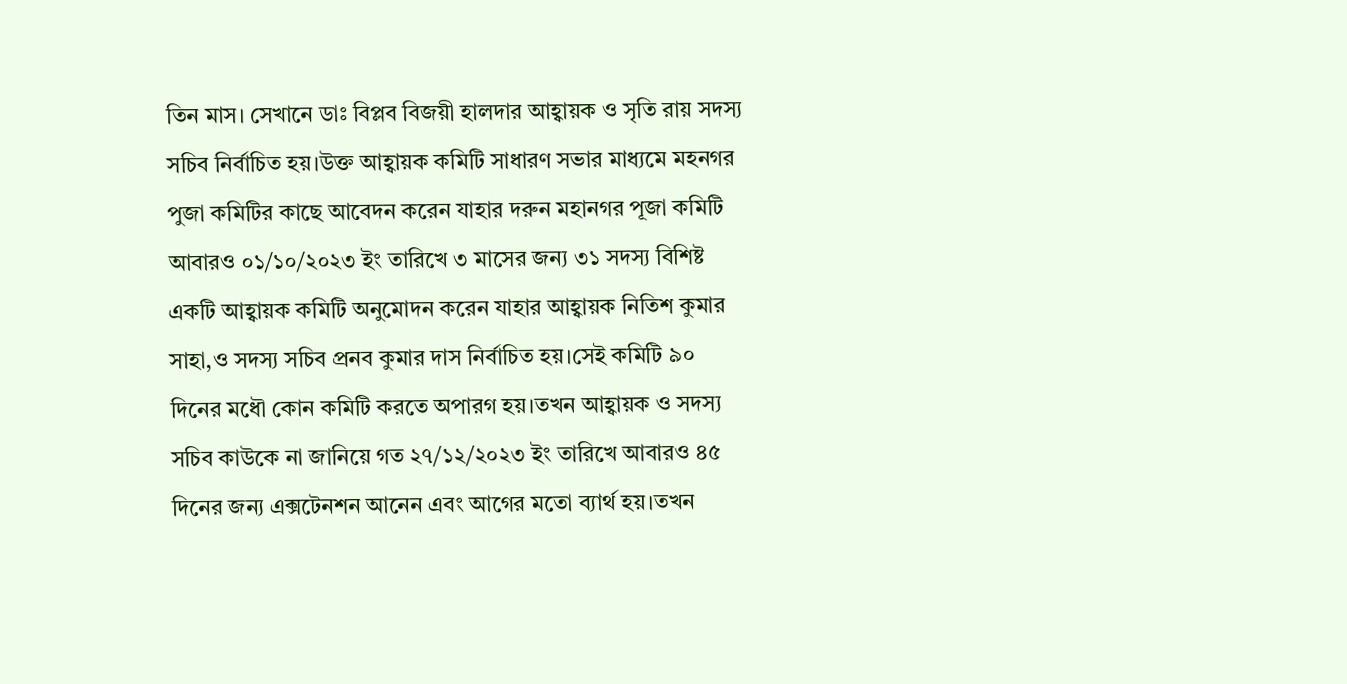তিন মাস। সেখানে ডাঃ বিপ্লব বিজয়ী হালদার আহ্বায়ক ও সৃতি রায় সদস্য সচিব নির্বাচিত হয়।উক্ত আহ্বায়ক কমিটি সাধারণ সভার মাধ্যমে মহনগর পুজা কমিটির কাছে আবেদন করেন যাহার দরুন মহানগর পূজা কমিটি আবারও ০১/১০/২০২৩ ইং তারিখে ৩ মাসের জন্য ৩১ সদস্য বিশিষ্ট একটি আহ্বায়ক কমিটি অনুমোদন করেন যাহার আহ্বায়ক নিতিশ কুমার সাহা,ও সদস্য সচিব প্রনব কুমার দাস নির্বাচিত হয়।সেই কমিটি ৯০ দিনের মধৌ কোন কমিটি করতে অপারগ হয়।তখন আহ্বায়ক ও সদস্য সচিব কাউকে না জানিয়ে গত ২৭/১২/২০২৩ ইং তারিখে আবারও ৪৫ দিনের জন্য এক্সটেনশন আনেন এবং আগের মতো ব্যার্থ হয়।তখন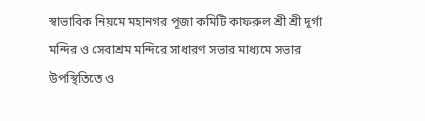স্বাভাবিক নিয়মে মহানগর পূজা কমিটি কাফরুল শ্রী শ্রী দূর্গা মন্দির ও সেবাশ্রম মন্দিরে সাধারণ সভার মাধ্যমে সভার উপস্থিতিতে ও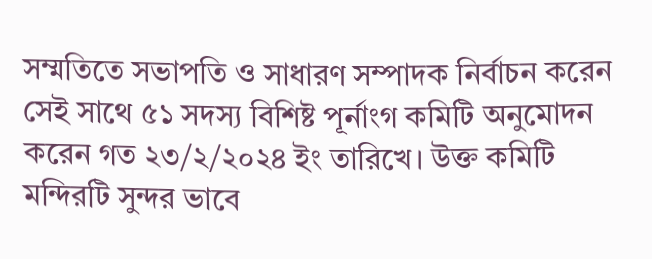সম্মতিতে সভাপতি ও সাধারণ সম্পাদক নির্বাচন করেন সেই সাথে ৫১ সদস্য বিশিষ্ট পূর্নাংগ কমিটি অনুমোদন করেন গত ২৩/২/২০২৪ ইং তারিখে। উক্ত কমিটি মন্দিরটি সুন্দর ভাবে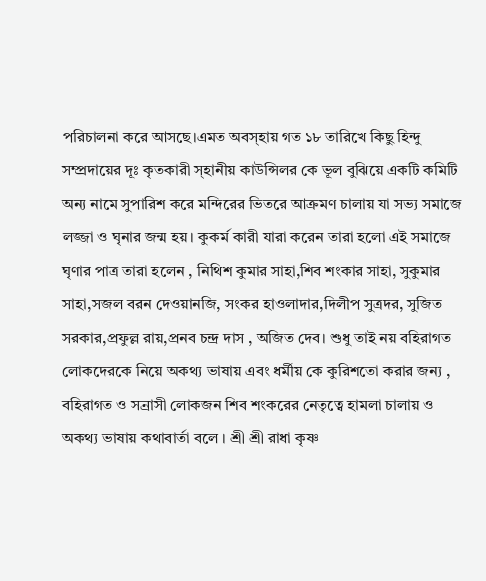পরিচালনা করে আসছে।এমত অবস্হায় গত ১৮ তারিখে কিছু হিন্দু সম্প্রদায়ের দূঃ কৃতকারী স্হানীয় কাউন্সিলর কে ভূল বুঝিয়ে একটি কমিটি অন্য নামে সুপারিশ করে মন্দিরের ভিতরে আক্রমণ চালায় যা সভ্য সমাজে লজ্জা ও ঘৃনার জন্ম হয়। কুকর্ম কারী যারা করেন তারা হলো এই সমাজে ঘৃণার পাত্র তারা হলেন , নিথিশ কুমার সাহা,শিব শংকার সাহা, সুকুমার সাহা,সজল বরন দেওয়ানজি, সংকর হাওলাদার,দিলীপ সুত্রদর, সুজিত সরকার,প্রফুল্ল রায়,প্রনব চন্দ্র দাস , অজিত দেব। শুধু তাই নয় বহিরাগত লোকদেরকে নিয়ে অকথ্য ভাষায় এবং ধর্মীয় কে কুরিশতো করার জন্য , বহিরাগত ও সন্রাসী লোকজন শিব শংকরের নেতৃত্বে হামলা চালায় ও অকথ্য ভাষায় কথাবার্তা বলে । শ্রী শ্রী রাধা কৃষ্ণ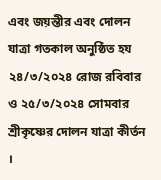এবং জয়ন্তীর এবং দোলন যাত্রা গতকাল অনুষ্ঠিত হয ২৪/৩/২০২৪ রোজ রবিবার ও ২৫/৩/২০২৪ সোমবার শ্রীকৃষ্ণের দোলন যাত্রা কীর্তন ।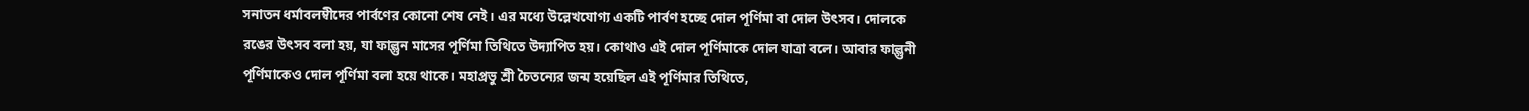সনাতন ধর্মাবলম্বীদের পার্বণের কোনো শেষ নেই। এর মধ্যে উল্লেখযোগ্য একটি পার্বণ হচ্ছে দোল পূর্ণিমা বা দোল উৎসব। দোলকে রঙের উৎসব বলা হয়, যা ফাল্গুন মাসের পূর্ণিমা তিথিতে উদ্যাপিত হয়। কোথাও এই দোল পূর্ণিমাকে দোল যাত্রা বলে। আবার ফাল্গুনী পূর্ণিমাকেও দোল পূর্ণিমা বলা হয়ে থাকে। মহাপ্রভু শ্রী চৈতন্যের জন্ম হয়েছিল এই পূর্ণিমার তিথিতে,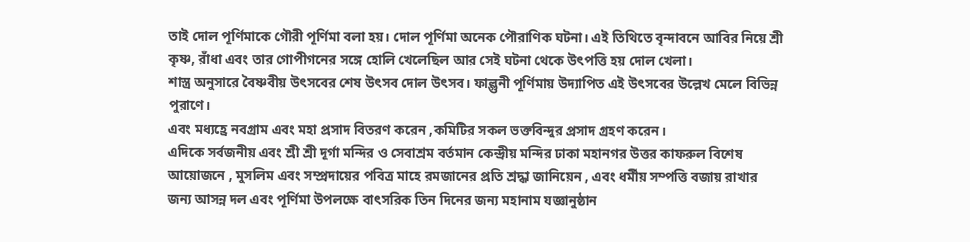তাই দোল পূর্ণিমাকে গৌরী পূর্ণিমা বলা হয়। দোল পূর্ণিমা অনেক পৌরাণিক ঘটনা। এই তিথিতে বৃন্দাবনে আবির নিয়ে শ্রী কৃষ্ণ, রাঁধা এবং তার গোপীগনের সঙ্গে হোলি খেলেছিল আর সেই ঘটনা থেকে উৎপত্তি হয় দোল খেলা।
শাস্ত্র অনুসারে বৈষ্ণবীয় উৎসবের শেষ উৎসব দোল উৎসব। ফাল্গুনী পূর্ণিমায় উদ্যাপিত এই উৎসবের উল্লেখ মেলে বিভিন্ন পুরাণে।
এবং মধ্যহ্রে নবগ্রাম এবং মহা প্রসাদ বিতরণ করেন ,কমিটির সকল ভক্তবিন্দুর প্রসাদ গ্রহণ করেন।
এদিকে সর্বজনীয় এবং শ্রী শ্রী দূর্গা মন্দির ও সেবাশ্রম বর্তমান কেন্দ্রীয় মন্দির ঢাকা মহানগর উত্তর কাফরুল বিশেষ আয়োজনে , মুসলিম এবং সম্প্রদায়ের পবিত্র মাহে রমজানের প্রতি শ্রদ্ধা জানিয়েন , এবং ধর্মীয় সম্পত্তি বজায় রাখার জন্য আসন্ন দল এবং পূর্ণিমা উপলক্ষে বাৎসরিক তিন দিনের জন্য মহানাম যজ্ঞানুষ্ঠান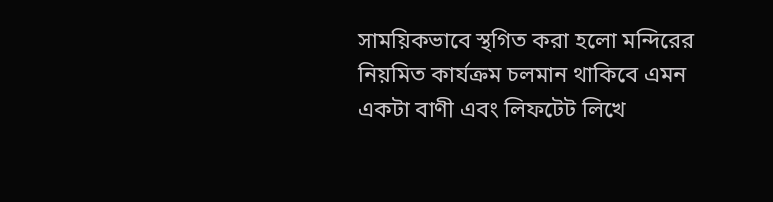সাময়িকভাবে স্থগিত করা হলো মন্দিরের নিয়মিত কার্যক্রম চলমান থাকিবে এমন একটা বাণী এবং লিফটেট লিখে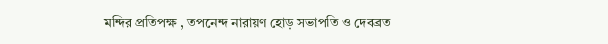মন্দির প্রতিপক্ষ , তপনেন্দ নারায়ণ হোড় সভাপতি ও দেবব্রত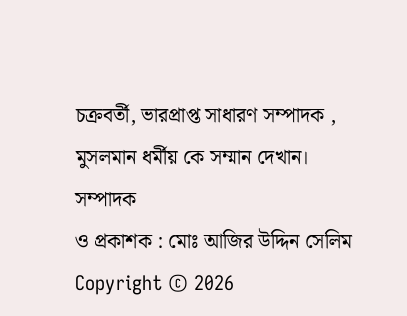চক্রবর্তী, ভারপ্রাপ্ত সাধারণ সম্পাদক , মুসলমান ধর্মীয় কে সম্মান দেখান।
সম্পাদক
ও প্রকাশক : মোঃ আজির উদ্দিন সেলিম
Copyright © 2026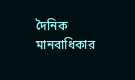দৈনিক মানবাধিকার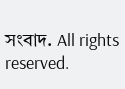সংবাদ. All rights reserved.